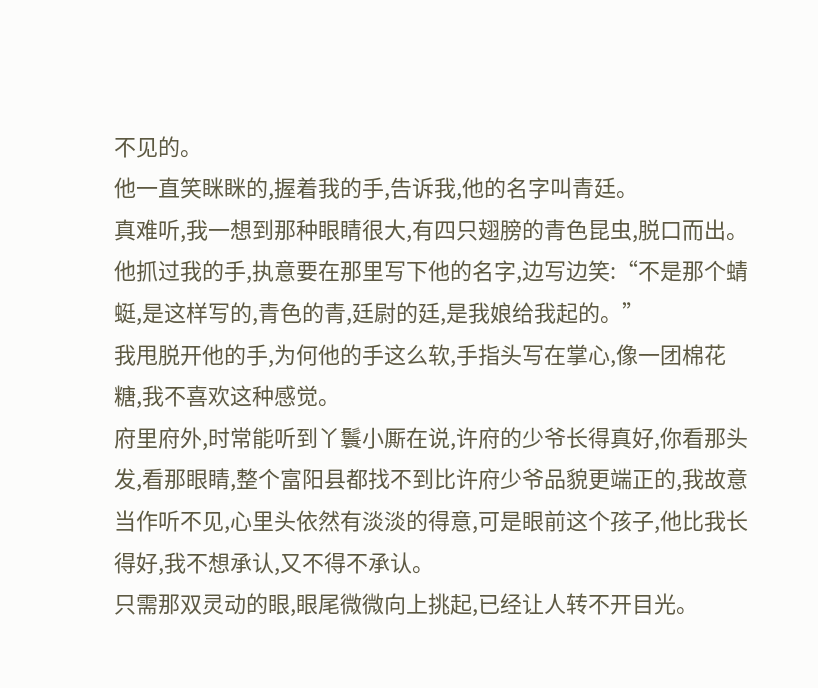不见的。
他一直笑眯眯的,握着我的手,告诉我,他的名字叫青廷。
真难听,我一想到那种眼睛很大,有四只翅膀的青色昆虫,脱口而出。
他抓过我的手,执意要在那里写下他的名字,边写边笑:“不是那个蜻蜓,是这样写的,青色的青,廷尉的廷,是我娘给我起的。”
我甩脱开他的手,为何他的手这么软,手指头写在掌心,像一团棉花糖,我不喜欢这种感觉。
府里府外,时常能听到丫鬟小厮在说,许府的少爷长得真好,你看那头发,看那眼睛,整个富阳县都找不到比许府少爷品貌更端正的,我故意当作听不见,心里头依然有淡淡的得意,可是眼前这个孩子,他比我长得好,我不想承认,又不得不承认。
只需那双灵动的眼,眼尾微微向上挑起,已经让人转不开目光。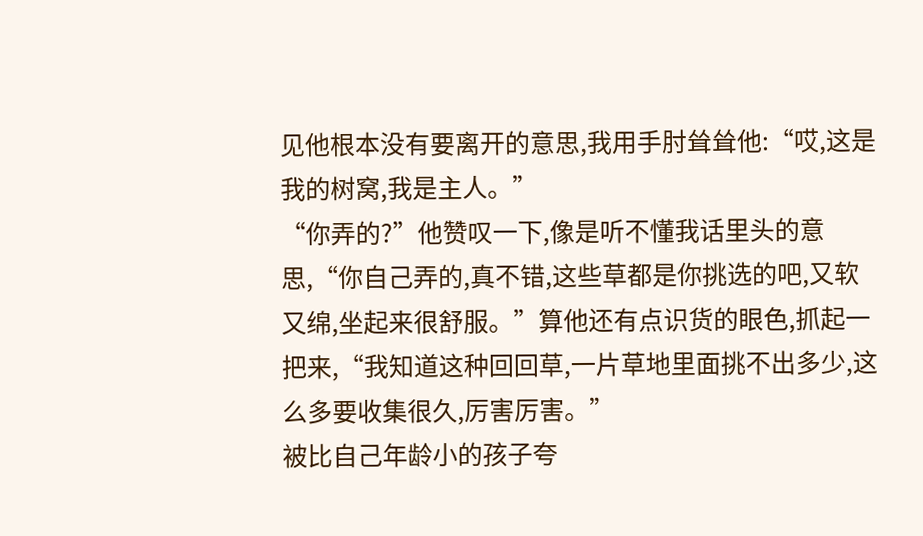见他根本没有要离开的意思,我用手肘耸耸他:“哎,这是我的树窝,我是主人。”
“你弄的?”他赞叹一下,像是听不懂我话里头的意思,“你自己弄的,真不错,这些草都是你挑选的吧,又软又绵,坐起来很舒服。”算他还有点识货的眼色,抓起一把来,“我知道这种回回草,一片草地里面挑不出多少,这么多要收集很久,厉害厉害。”
被比自己年龄小的孩子夸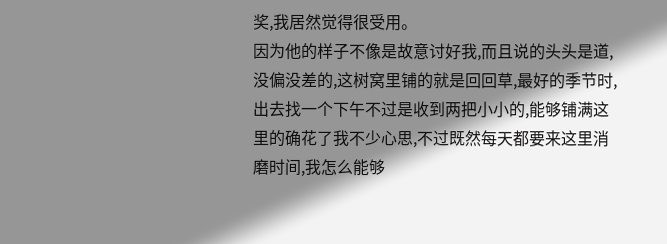奖,我居然觉得很受用。
因为他的样子不像是故意讨好我,而且说的头头是道,没偏没差的,这树窝里铺的就是回回草,最好的季节时,出去找一个下午不过是收到两把小小的,能够铺满这里的确花了我不少心思,不过既然每天都要来这里消磨时间,我怎么能够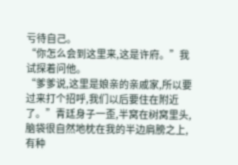亏待自己。
“你怎么会到这里来,这是许府。”我试探着问他。
“爹爹说,这里是娘亲的亲戚家,所以要过来打个招呼,我们以后要住在附近了。”青廷身子一歪,半窝在树窝里头,脑袋很自然地枕在我的半边肩膀之上,有种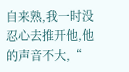自来熟,我一时没忍心去推开他,他的声音不大,“